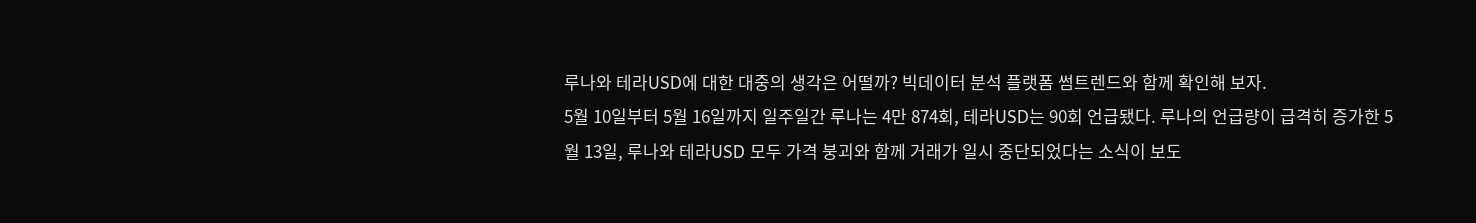루나와 테라USD에 대한 대중의 생각은 어떨까? 빅데이터 분석 플랫폼 썸트렌드와 함께 확인해 보자.
5월 10일부터 5월 16일까지 일주일간 루나는 4만 874회, 테라USD는 90회 언급됐다. 루나의 언급량이 급격히 증가한 5월 13일, 루나와 테라USD 모두 가격 붕괴와 함께 거래가 일시 중단되었다는 소식이 보도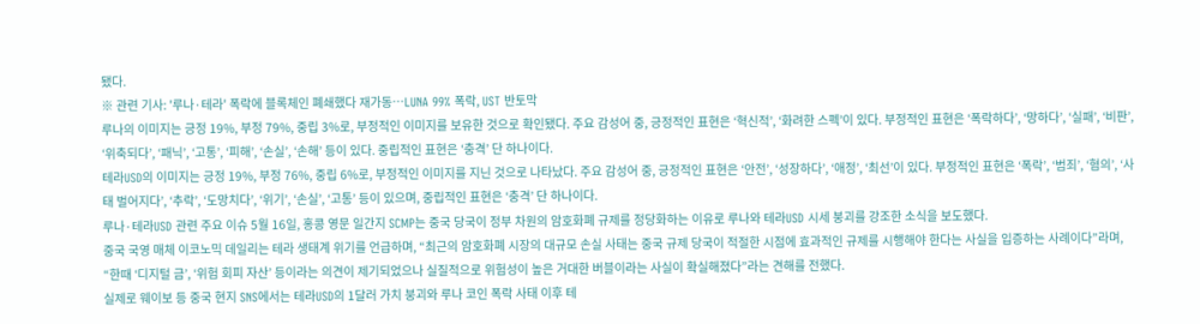됐다.
※ 관련 기사: '루나·테라' 폭락에 블록체인 폐쇄했다 재가동…LUNA 99% 폭락, UST 반토막
루나의 이미지는 긍정 19%, 부정 79%, 중립 3%로, 부정적인 이미지를 보유한 것으로 확인됐다. 주요 감성어 중, 긍정적인 표현은 ‘혁신적’, ‘화려한 스펙’이 있다. 부정적인 표현은 ‘폭락하다’, ‘망하다’, ‘실패’, ‘비판’, ‘위축되다’, ‘패닉’, ‘고통’, ‘피해’, ‘손실’, ‘손해’ 등이 있다. 중립적인 표현은 ‘충격’ 단 하나이다.
테라USD의 이미지는 긍정 19%, 부정 76%, 중립 6%로, 부정적인 이미지를 지닌 것으로 나타났다. 주요 감성어 중, 긍정적인 표현은 ‘안전’, ‘성장하다’, ‘애정’, ‘최선’이 있다. 부정적인 표현은 ‘폭락’, ‘범죄’, ‘혐의’, ‘사태 벌어지다’, ‘추락’, ‘도망치다’, ‘위기’, ‘손실’, ‘고통’ 등이 있으며, 중립적인 표현은 ‘충격’ 단 하나이다.
루나·테라USD 관련 주요 이슈 5월 16일, 홍콩 영문 일간지 SCMP는 중국 당국이 정부 차원의 암호화폐 규제를 정당화하는 이유로 루나와 테라USD 시세 붕괴를 강조한 소식을 보도했다.
중국 국영 매체 이코노믹 데일리는 테라 생태계 위기를 언급하며, “최근의 암호화폐 시장의 대규모 손실 사태는 중국 규제 당국이 적절한 시점에 효과적인 규제를 시행해야 한다는 사실을 입증하는 사례이다”라며, “한때 ‘디지털 금’, ‘위험 회피 자산’ 등이라는 의견이 제기되었으나 실질적으로 위험성이 높은 거대한 버블이라는 사실이 확실해졌다”라는 견해를 전했다.
실제로 웨이보 등 중국 현지 SNS에서는 테라USD의 1달러 가치 붕괴와 루나 코인 폭락 사태 이후 테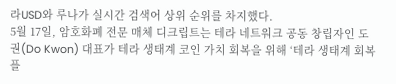라USD와 루나가 실시간 검색어 상위 순위를 차지했다.
5월 17일, 암호화폐 전문 매체 디크립트는 테라 네트워크 공동 창립자인 도권(Do Kwon) 대표가 테라 생태계 코인 가치 회복을 위해 ‘테라 생태계 회복 플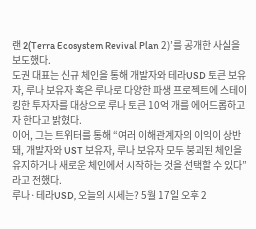랜 2(Terra Ecosystem Revival Plan 2)’를 공개한 사실을 보도했다.
도권 대표는 신규 체인을 통해 개발자와 테라USD 토큰 보유자, 루나 보유자 혹은 루나로 다양한 파생 프로젝트에 스테이킹한 투자자를 대상으로 루나 토큰 10억 개를 에어드롭하고자 한다고 밝혔다.
이어, 그는 트위터를 통해 “여러 이해관계자의 이익이 상반돼, 개발자와 UST 보유자, 루나 보유자 모두 붕괴된 체인을 유지하거나 새로운 체인에서 시작하는 것을 선택할 수 있다”라고 전했다.
루나·테라USD, 오늘의 시세는? 5월 17일 오후 2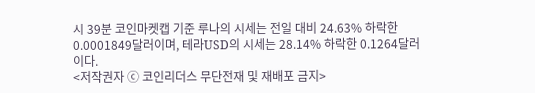시 39분 코인마켓캡 기준 루나의 시세는 전일 대비 24.63% 하락한 0.0001849달러이며, 테라USD의 시세는 28.14% 하락한 0.1264달러이다.
<저작권자 ⓒ 코인리더스 무단전재 및 재배포 금지>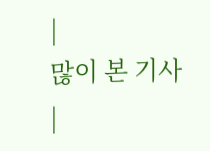|
많이 본 기사
|